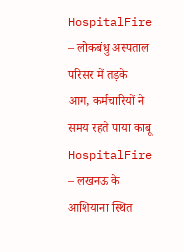HospitalFire – लोकबंधु अस्पताल परिसर में तड़के आग, कर्मचारियों ने समय रहते पाया काबू
HospitalFire – लखनऊ के आशियाना स्थित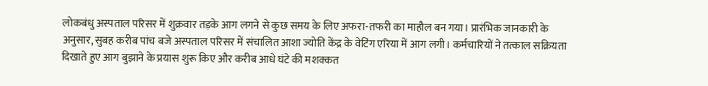लोकबंधु अस्पताल परिसर में शुक्रवार तड़के आग लगने से कुछ समय के लिए अफरा-तफरी का माहौल बन गया। प्रारंभिक जानकारी के अनुसार, सुबह करीब पांच बजे अस्पताल परिसर में संचालित आशा ज्योति केंद्र के वेटिंग एरिया में आग लगी। कर्मचारियों ने तत्काल सक्रियता दिखाते हुए आग बुझाने के प्रयास शुरू किए और करीब आधे घंटे की मशक्कत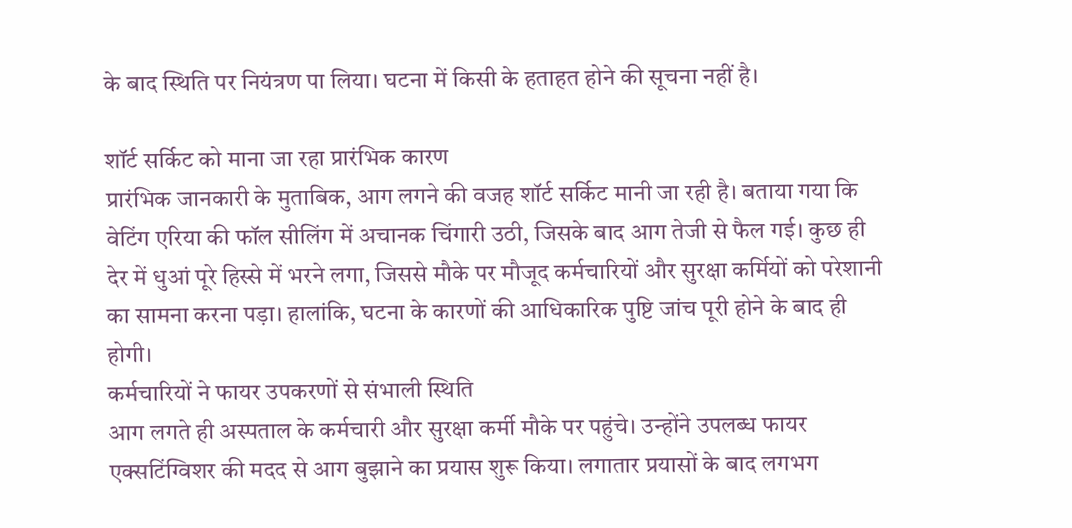के बाद स्थिति पर नियंत्रण पा लिया। घटना में किसी के हताहत होने की सूचना नहीं है।

शॉर्ट सर्किट को माना जा रहा प्रारंभिक कारण
प्रारंभिक जानकारी के मुताबिक, आग लगने की वजह शॉर्ट सर्किट मानी जा रही है। बताया गया कि वेटिंग एरिया की फॉल सीलिंग में अचानक चिंगारी उठी, जिसके बाद आग तेजी से फैल गई। कुछ ही देर में धुआं पूरे हिस्से में भरने लगा, जिससे मौके पर मौजूद कर्मचारियों और सुरक्षा कर्मियों को परेशानी का सामना करना पड़ा। हालांकि, घटना के कारणों की आधिकारिक पुष्टि जांच पूरी होने के बाद ही होगी।
कर्मचारियों ने फायर उपकरणों से संभाली स्थिति
आग लगते ही अस्पताल के कर्मचारी और सुरक्षा कर्मी मौके पर पहुंचे। उन्होंने उपलब्ध फायर एक्सटिंग्विशर की मदद से आग बुझाने का प्रयास शुरू किया। लगातार प्रयासों के बाद लगभग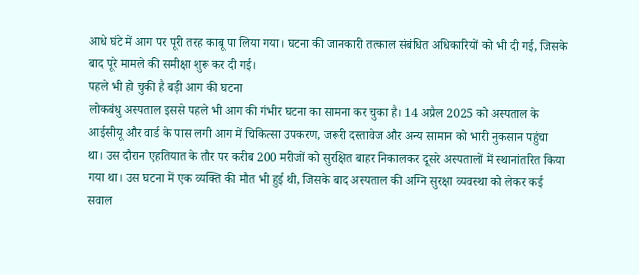आधे घंटे में आग पर पूरी तरह काबू पा लिया गया। घटना की जानकारी तत्काल संबंधित अधिकारियों को भी दी गई, जिसके बाद पूरे मामले की समीक्षा शुरू कर दी गई।
पहले भी हो चुकी है बड़ी आग की घटना
लोकबंधु अस्पताल इससे पहले भी आग की गंभीर घटना का सामना कर चुका है। 14 अप्रैल 2025 को अस्पताल के आईसीयू और वार्ड के पास लगी आग में चिकित्सा उपकरण, जरूरी दस्तावेज और अन्य सामान को भारी नुकसान पहुंचा था। उस दौरान एहतियात के तौर पर करीब 200 मरीजों को सुरक्षित बाहर निकालकर दूसरे अस्पतालों में स्थानांतरित किया गया था। उस घटना में एक व्यक्ति की मौत भी हुई थी, जिसके बाद अस्पताल की अग्नि सुरक्षा व्यवस्था को लेकर कई सवाल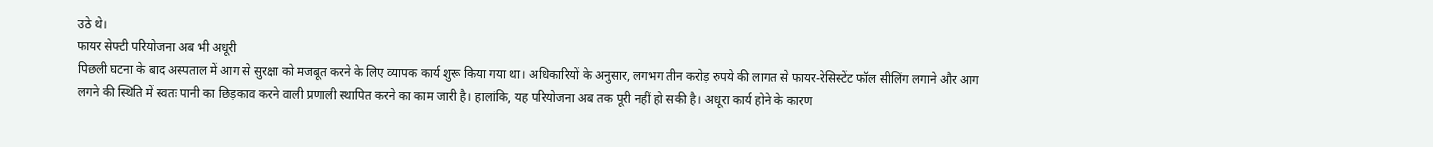उठे थे।
फायर सेफ्टी परियोजना अब भी अधूरी
पिछली घटना के बाद अस्पताल में आग से सुरक्षा को मजबूत करने के लिए व्यापक कार्य शुरू किया गया था। अधिकारियों के अनुसार, लगभग तीन करोड़ रुपये की लागत से फायर-रेसिस्टेंट फॉल सीलिंग लगाने और आग लगने की स्थिति में स्वतः पानी का छिड़काव करने वाली प्रणाली स्थापित करने का काम जारी है। हालांकि, यह परियोजना अब तक पूरी नहीं हो सकी है। अधूरा कार्य होने के कारण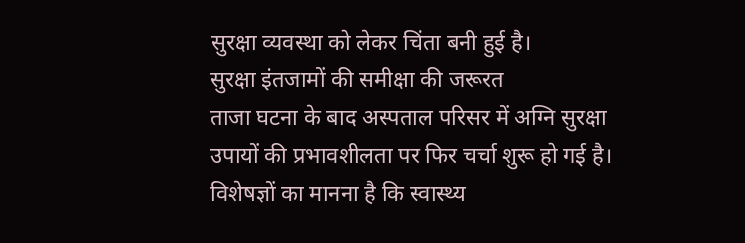सुरक्षा व्यवस्था को लेकर चिंता बनी हुई है।
सुरक्षा इंतजामों की समीक्षा की जरूरत
ताजा घटना के बाद अस्पताल परिसर में अग्नि सुरक्षा उपायों की प्रभावशीलता पर फिर चर्चा शुरू हो गई है। विशेषज्ञों का मानना है कि स्वास्थ्य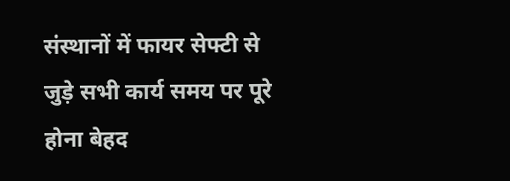संस्थानों में फायर सेफ्टी से जुड़े सभी कार्य समय पर पूरे होना बेहद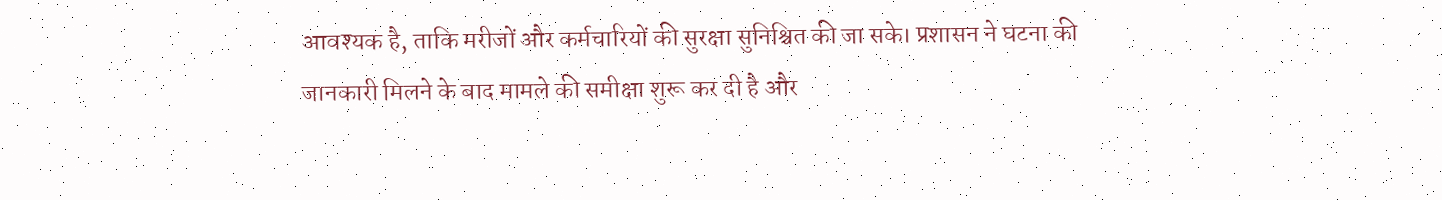आवश्यक है, ताकि मरीजों और कर्मचारियों की सुरक्षा सुनिश्चित की जा सके। प्रशासन ने घटना की जानकारी मिलने के बाद मामले की समीक्षा शुरू कर दी है और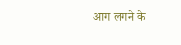आग लगने के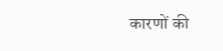कारणों की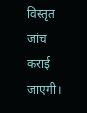विस्तृत जांच कराई जाएगी।